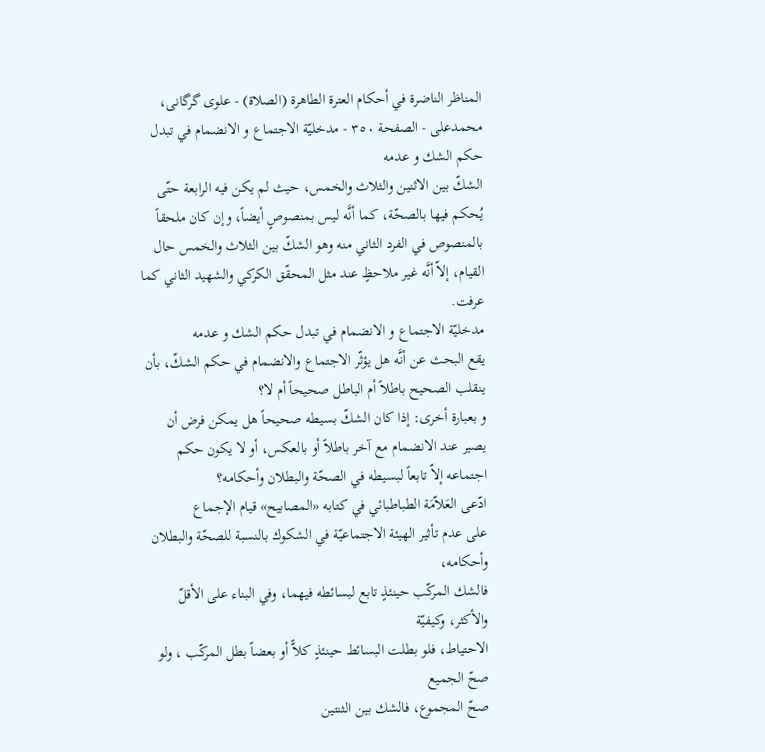المناظر الناضرة في أحکام العترة الطاهرة (الصلاة) - علوی گرگانی، محمدعلی - الصفحة ٣٥٠ - مدخليّة الاجتماع و الانضمام في تبدل حكم الشك و عدمه
الشكّ بين الاثنين والثلاث والخمس، حيث لم يكن فيه الرابعة حتّى يُحكم فيها بالصحّة، كما أنَّه ليس بمنصوصٍ أيضاً، وإن كان ملحقاً بالمنصوص في الفرد الثاني منه وهو الشكّ بين الثلاث والخمس حال القيام، إلاّ أنَّه غير ملاحظٍ عند مثل المحقّق الكركي والشهيد الثاني كما عرفت.
مدخليّة الاجتماع و الانضمام في تبدل حكم الشك و عدمه
يقع البحث عن أنَّه هل يؤثّر الاجتماع والانضمام في حكم الشكّ، بأن ينقلب الصحيح باطلاً أم الباطل صحيحاً أم لا؟
و بعبارة أخرى: إذا كان الشكّ بسيطه صحيحاً هل يمكن فرض أن يصير عند الانضمام مع آخر باطلاً أو بالعكس، أو لا يكون حكم اجتماعه إلاّ تابعاً لبسيطه في الصحّة والبطلان وأحكامه؟
ادّعى العَلاّمَة الطباطبائي في كتابه «المصابيح» قيام الإجماع
على عدم تأثير الهيئة الاجتماعيّة في الشكوك بالنسبة للصحّة والبطلان وأحكامه،
فالشك المركّب حينئذٍ تابع لبسائطه فيهما، وفي البناء على الأقلّ والأكثر، وكيفيّة
الاحتياط، فلو بطلت البسائط حينئذٍ كلاًّ أو بعضاً بطل المركّب ، ولو صحّ الجميع
صحّ المجموع، فالشك بين الثنتين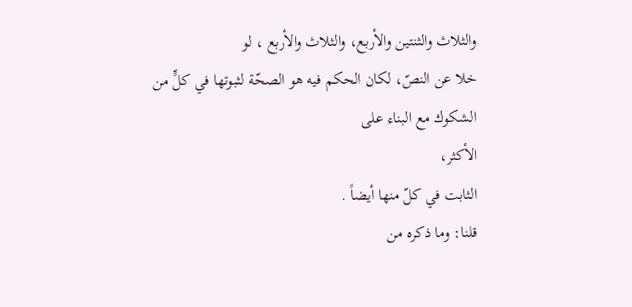والثلاث والثنتين والأربع، والثلاث والأربع ، لو
خلا عن النصّ، لكان الحكم فيه هو الصحّة لثبوتها في كلٍّ من الشكوك مع البناء على
الأكثر،
الثابت في كلّ منها أيضاً .
قلنا: وما ذكره من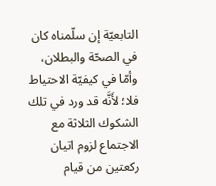التابعيّة إن سلّمناه كان في الصحّة والبطلان، وأمّا في كيفيّة الاحتياط فلا؛ لأَنَّه قد ورد في تلك الشكوك الثلاثة مع الاجتماع لزوم اتيان ركعتين من قيام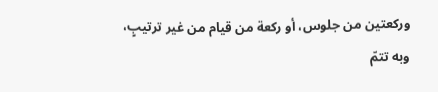وركعتين من جلوس، أو ركعة من قيام من غير ترتيبٍ، وبه تتمّ